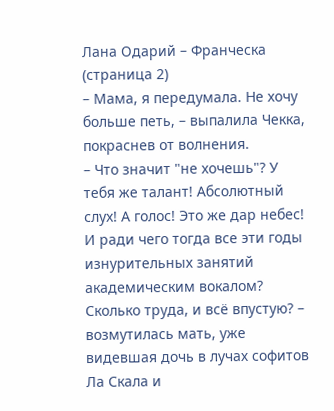Лана Одарий – Франческа (страница 2)
– Мама, я передумала. Не хочу больше петь, – выпалила Чекка, покраснев от волнения.
– Что значит "не хочешь"? У тебя же талант! Абсолютный слух! А голос! Это же дар небес! И ради чего тогда все эти годы изнурительных занятий академическим вокалом? Сколько труда, и всё впустую? – возмутилась мать, уже видевшая дочь в лучах софитов Ла Скала и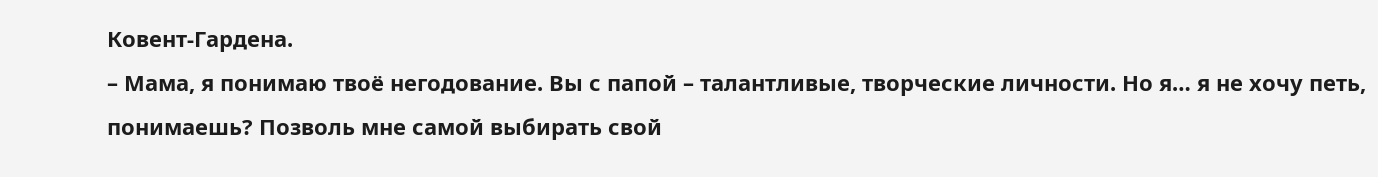Ковент-Гардена.
– Мама, я понимаю твоё негодование. Вы с папой – талантливые, творческие личности. Но я… я не хочу петь, понимаешь? Позволь мне самой выбирать свой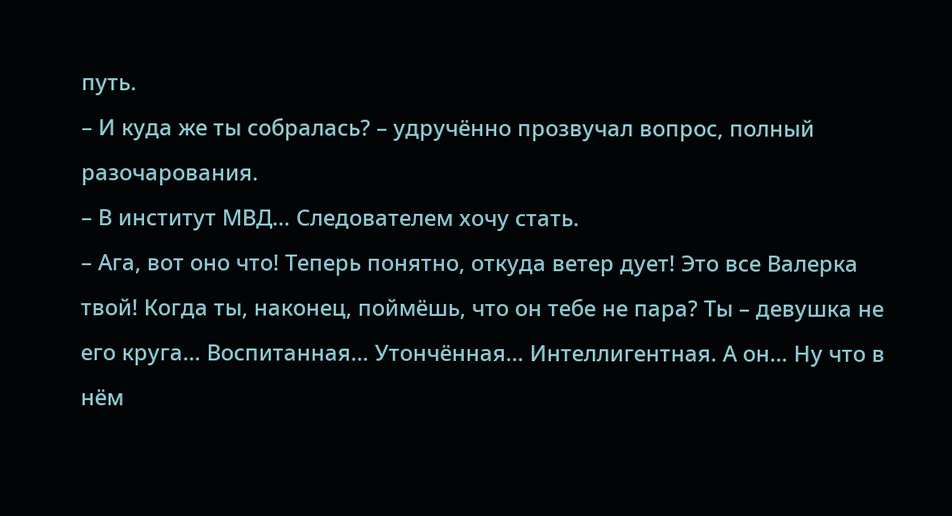путь.
– И куда же ты собралась? – удручённо прозвучал вопрос, полный разочарования.
– В институт МВД… Следователем хочу стать.
– Ага, вот оно что! Теперь понятно, откуда ветер дует! Это все Валерка твой! Когда ты, наконец, поймёшь, что он тебе не пара? Ты – девушка не его круга… Воспитанная… Утончённая… Интеллигентная. А он… Ну что в нём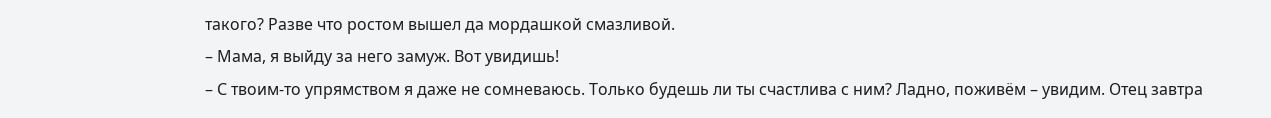такого? Разве что ростом вышел да мордашкой смазливой.
– Мама, я выйду за него замуж. Вот увидишь!
– С твоим-то упрямством я даже не сомневаюсь. Только будешь ли ты счастлива с ним? Ладно, поживём – увидим. Отец завтра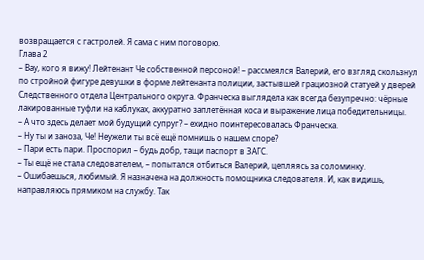возвращается с гастролей. Я сама с ним поговорю.
Глава 2
– Вау, кого я вижу! Лейтенант Че собственной персоной! – рассмеялся Валерий, его взгляд скользнул по стройной фигуре девушки в форме лейтенанта полиции, застывшей грациозной статуей у дверей Следственного отдела Центрального округа. Франческа выглядела как всегда безупречно: чёрные лакированные туфли на каблуках, аккуратно заплетённая коса и выражение лица победительницы.
– А что здесь делает мой будущий супруг? – ехидно поинтересовалась Франческа.
– Ну ты и заноза, Че! Неужели ты всё ещё помнишь о нашем споре?
– Пари есть пари. Проспорил – будь добр, тащи паспорт в ЗАГС.
– Ты ещё не стала следователем, – попытался отбиться Валерий, цепляясь за соломинку.
– Ошибаешься, любимый. Я назначена на должность помощника следователя. И, как видишь, направляюсь прямиком на службу. Так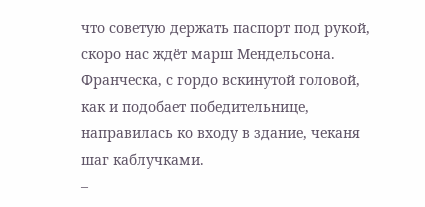что советую держать паспорт под рукой, скоро нас ждёт марш Мендельсона.
Франческа, с гордо вскинутой головой, как и подобает победительнице, направилась ко входу в здание, чеканя шаг каблучками.
–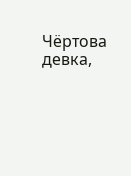Чёртова девка,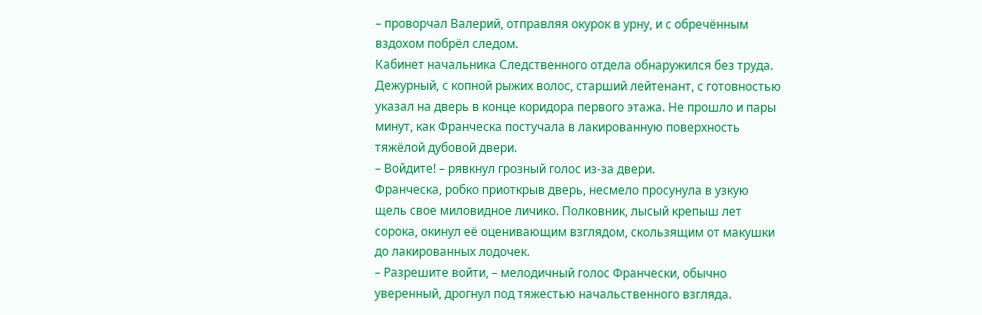– проворчал Валерий, отправляя окурок в урну, и с обречённым вздохом побрёл следом.
Кабинет начальника Следственного отдела обнаружился без труда. Дежурный, с копной рыжих волос, старший лейтенант, с готовностью указал на дверь в конце коридора первого этажа. Не прошло и пары минут, как Франческа постучала в лакированную поверхность тяжёлой дубовой двери.
– Войдите! – рявкнул грозный голос из-за двери.
Франческа, робко приоткрыв дверь, несмело просунула в узкую щель свое миловидное личико. Полковник, лысый крепыш лет сорока, окинул её оценивающим взглядом, скользящим от макушки до лакированных лодочек.
– Разрешите войти, – мелодичный голос Франчески, обычно уверенный, дрогнул под тяжестью начальственного взгляда.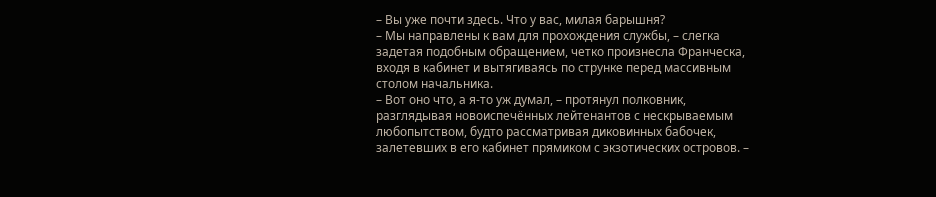– Вы уже почти здесь. Что у вас, милая барышня?
– Мы направлены к вам для прохождения службы, – слегка задетая подобным обращением, четко произнесла Франческа, входя в кабинет и вытягиваясь по струнке перед массивным столом начальника.
– Вот оно что, а я-то уж думал, – протянул полковник, разглядывая новоиспечённых лейтенантов с нескрываемым любопытством, будто рассматривая диковинных бабочек, залетевших в его кабинет прямиком с экзотических островов. –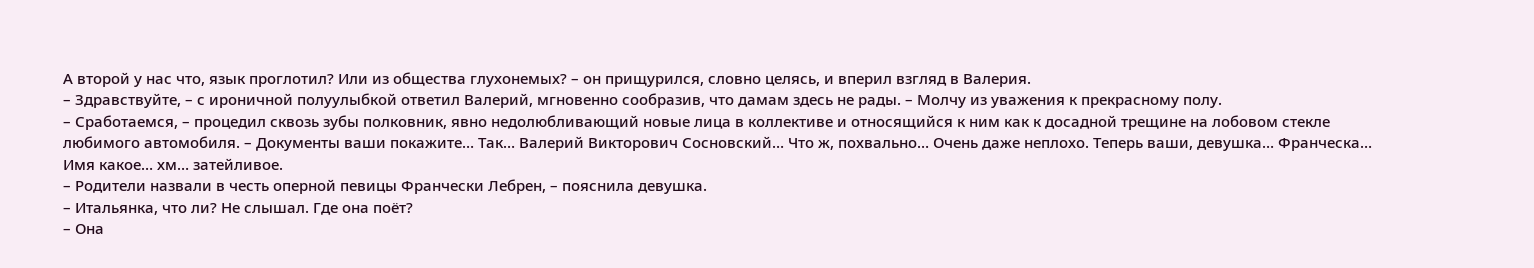А второй у нас что, язык проглотил? Или из общества глухонемых? – он прищурился, словно целясь, и вперил взгляд в Валерия.
– Здравствуйте, – с ироничной полуулыбкой ответил Валерий, мгновенно сообразив, что дамам здесь не рады. – Молчу из уважения к прекрасному полу.
– Сработаемся, – процедил сквозь зубы полковник, явно недолюбливающий новые лица в коллективе и относящийся к ним как к досадной трещине на лобовом стекле любимого автомобиля. – Документы ваши покажите… Так… Валерий Викторович Сосновский… Что ж, похвально… Очень даже неплохо. Теперь ваши, девушка… Франческа… Имя какое… хм… затейливое.
– Родители назвали в честь оперной певицы Франчески Лебрен, – пояснила девушка.
– Итальянка, что ли? Не слышал. Где она поёт?
– Она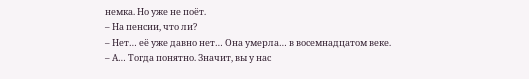немка. Но уже не поёт.
– На пенсии, что ли?
– Нет… её уже давно нет… Она умерла… в восемнадцатом веке.
– А… Тогда понятно. Значит, вы у нас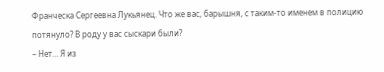Франческа Сергеевна Лукьянец. Что же вас, барышня, с таким-то именем в полицию потянуло? В роду у вас сыскари были?
– Нет… Я из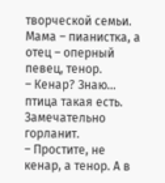творческой семьи. Мама – пианистка, а отец – оперный певец, тенор.
– Кенар? Знаю… птица такая есть. Замечательно горланит.
– Простите, не кенар, а тенор. А в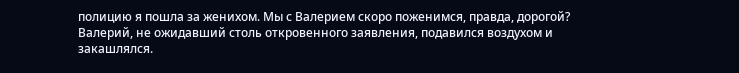полицию я пошла за женихом. Мы с Валерием скоро поженимся, правда, дорогой?
Валерий, не ожидавший столь откровенного заявления, подавился воздухом и закашлялся.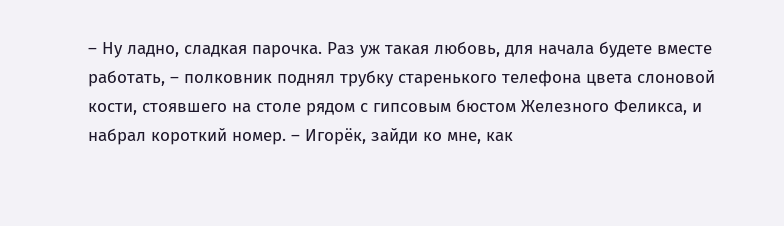– Ну ладно, сладкая парочка. Раз уж такая любовь, для начала будете вместе работать, – полковник поднял трубку старенького телефона цвета слоновой кости, стоявшего на столе рядом с гипсовым бюстом Железного Феликса, и набрал короткий номер. – Игорёк, зайди ко мне, как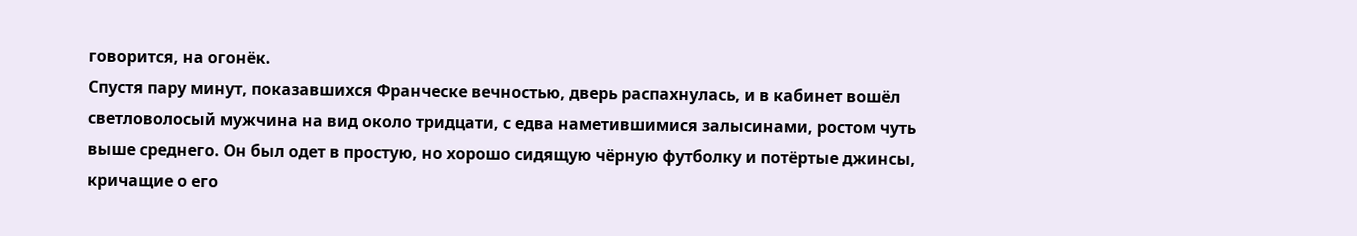говорится, на огонёк.
Спустя пару минут, показавшихся Франческе вечностью, дверь распахнулась, и в кабинет вошёл светловолосый мужчина на вид около тридцати, с едва наметившимися залысинами, ростом чуть выше среднего. Он был одет в простую, но хорошо сидящую чёрную футболку и потёртые джинсы, кричащие о его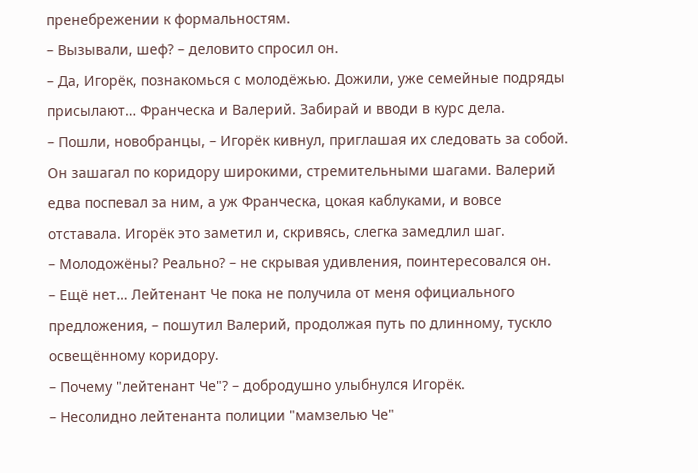пренебрежении к формальностям.
– Вызывали, шеф? – деловито спросил он.
– Да, Игорёк, познакомься с молодёжью. Дожили, уже семейные подряды присылают… Франческа и Валерий. Забирай и вводи в курс дела.
– Пошли, новобранцы, – Игорёк кивнул, приглашая их следовать за собой.
Он зашагал по коридору широкими, стремительными шагами. Валерий едва поспевал за ним, а уж Франческа, цокая каблуками, и вовсе отставала. Игорёк это заметил и, скривясь, слегка замедлил шаг.
– Молодожёны? Реально? – не скрывая удивления, поинтересовался он.
– Ещё нет… Лейтенант Че пока не получила от меня официального предложения, – пошутил Валерий, продолжая путь по длинному, тускло освещённому коридору.
– Почему "лейтенант Че"? – добродушно улыбнулся Игорёк.
– Несолидно лейтенанта полиции "мамзелью Че"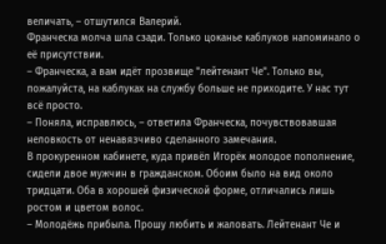величать, – отшутился Валерий.
Франческа молча шла сзади. Только цоканье каблуков напоминало о её присутствии.
– Франческа, а вам идёт прозвище "лейтенант Че". Только вы, пожалуйста, на каблуках на службу больше не приходите. У нас тут всё просто.
– Поняла, исправлюсь, – ответила Франческа, почувствовавшая неловкость от ненавязчиво сделанного замечания.
В прокуренном кабинете, куда привёл Игорёк молодое пополнение, сидели двое мужчин в гражданском. Обоим было на вид около тридцати. Оба в хорошей физической форме, отличались лишь ростом и цветом волос.
– Молодёжь прибыла. Прошу любить и жаловать. Лейтенант Че и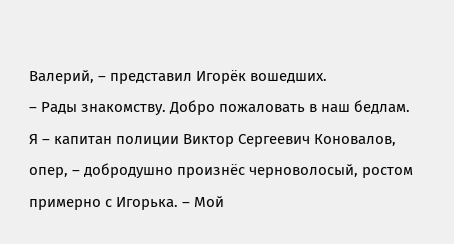Валерий, – представил Игорёк вошедших.
– Рады знакомству. Добро пожаловать в наш бедлам. Я – капитан полиции Виктор Сергеевич Коновалов, опер, – добродушно произнёс черноволосый, ростом примерно с Игорька. – Мой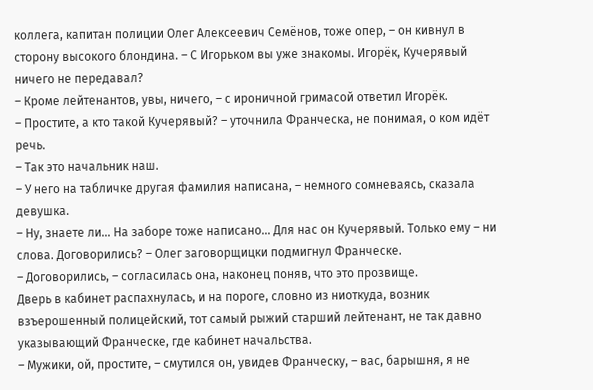коллега, капитан полиции Олег Алексеевич Семёнов, тоже опер, – он кивнул в сторону высокого блондина. – С Игорьком вы уже знакомы. Игорёк, Кучерявый ничего не передавал?
– Кроме лейтенантов, увы, ничего, – с ироничной гримасой ответил Игорёк.
– Простите, а кто такой Кучерявый? – уточнила Франческа, не понимая, о ком идёт речь.
– Так это начальник наш.
– У него на табличке другая фамилия написана, – немного сомневаясь, сказала девушка.
– Ну, знаете ли… На заборе тоже написано… Для нас он Кучерявый. Только ему – ни слова. Договорились? – Олег заговорщицки подмигнул Франческе.
– Договорились, – согласилась она, наконец поняв, что это прозвище.
Дверь в кабинет распахнулась, и на пороге, словно из ниоткуда, возник взъерошенный полицейский, тот самый рыжий старший лейтенант, не так давно указывающий Франческе, где кабинет начальства.
– Мужики, ой, простите, – смутился он, увидев Франческу, – вас, барышня, я не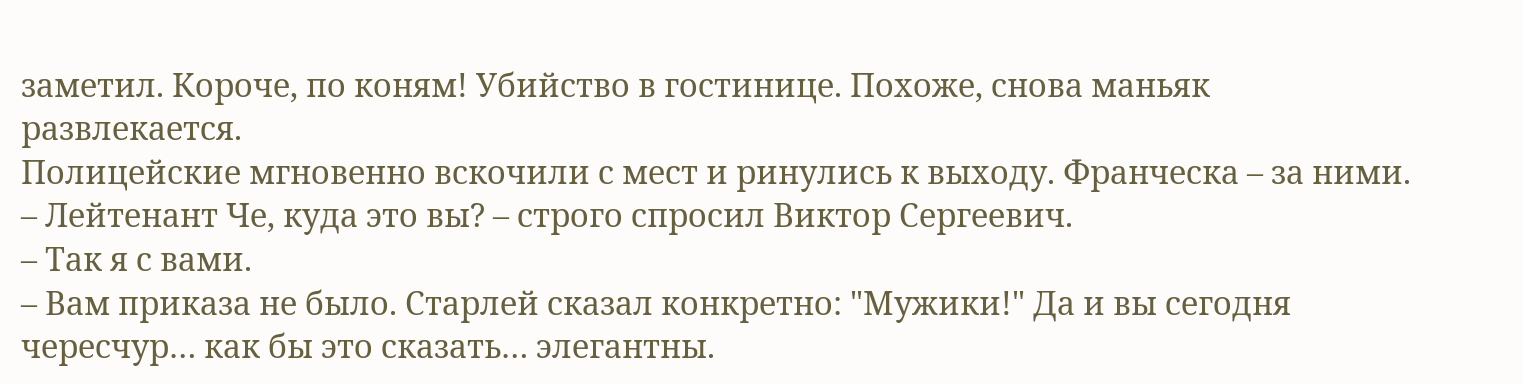заметил. Короче, по коням! Убийство в гостинице. Похоже, снова маньяк развлекается.
Полицейские мгновенно вскочили с мест и ринулись к выходу. Франческа – за ними.
– Лейтенант Че, куда это вы? – строго спросил Виктор Сергеевич.
– Так я с вами.
– Вам приказа не было. Старлей сказал конкретно: "Мужики!" Да и вы сегодня чересчур… как бы это сказать… элегантны.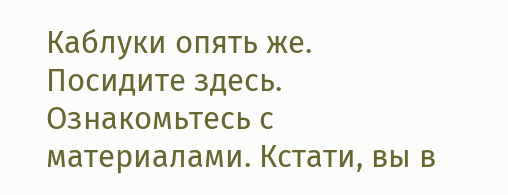Каблуки опять же. Посидите здесь. Ознакомьтесь с материалами. Кстати, вы в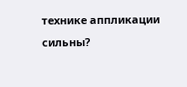технике аппликации сильны?